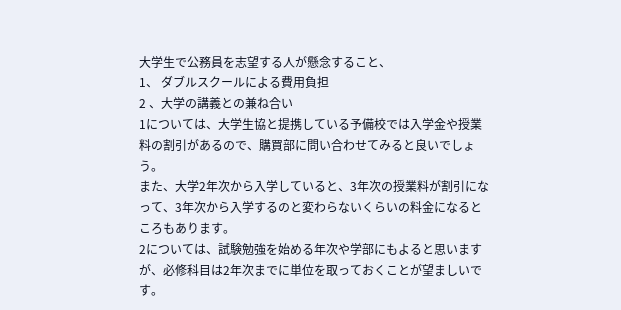大学生で公務員を志望する人が懸念すること、
1、 ダブルスクールによる費用負担
2 、大学の講義との兼ね合い
1については、大学生協と提携している予備校では入学金や授業料の割引があるので、購買部に問い合わせてみると良いでしょう。
また、大学2年次から入学していると、3年次の授業料が割引になって、3年次から入学するのと変わらないくらいの料金になるところもあります。
2については、試験勉強を始める年次や学部にもよると思いますが、必修科目は2年次までに単位を取っておくことが望ましいです。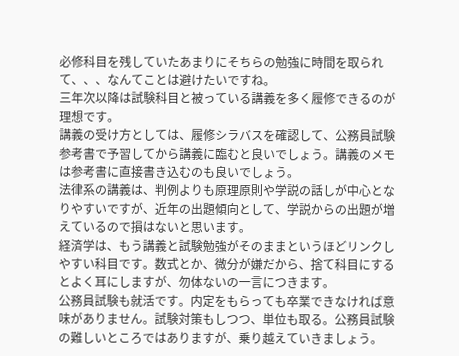必修科目を残していたあまりにそちらの勉強に時間を取られて、、、なんてことは避けたいですね。
三年次以降は試験科目と被っている講義を多く履修できるのが理想です。
講義の受け方としては、履修シラバスを確認して、公務員試験参考書で予習してから講義に臨むと良いでしょう。講義のメモは参考書に直接書き込むのも良いでしょう。
法律系の講義は、判例よりも原理原則や学説の話しが中心となりやすいですが、近年の出題傾向として、学説からの出題が増えているので損はないと思います。
経済学は、もう講義と試験勉強がそのままというほどリンクしやすい科目です。数式とか、微分が嫌だから、捨て科目にするとよく耳にしますが、勿体ないの一言につきます。
公務員試験も就活です。内定をもらっても卒業できなければ意味がありません。試験対策もしつつ、単位も取る。公務員試験の難しいところではありますが、乗り越えていきましょう。